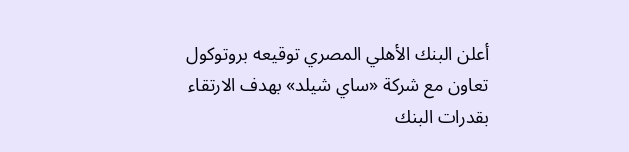أعلن البنك الأهلي المصري توقيعه بروتوكول تعاون مع شركة «ساي شيلد» بهدف الارتقاء بقدرات البنك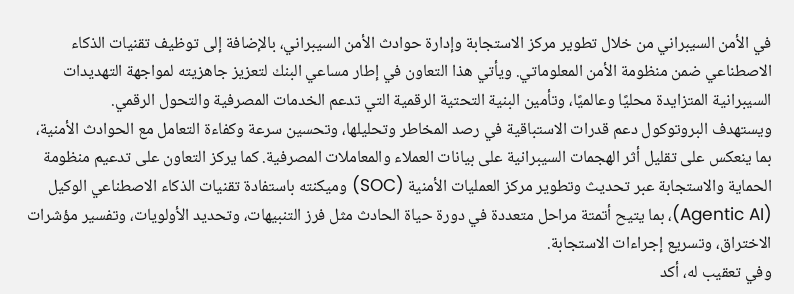في الأمن السيبراني من خلال تطوير مركز الاستجابة وإدارة حوادث الأمن السيبراني، بالإضافة إلى توظيف تقنيات الذكاء الاصطناعي ضمن منظومة الأمن المعلوماتي. ويأتي هذا التعاون في إطار مساعي البنك لتعزيز جاهزيته لمواجهة التهديدات السيبرانية المتزايدة محليًا وعالميًا، وتأمين البنية التحتية الرقمية التي تدعم الخدمات المصرفية والتحول الرقمي.
ويستهدف البروتوكول دعم قدرات الاستباقية في رصد المخاطر وتحليلها، وتحسين سرعة وكفاءة التعامل مع الحوادث الأمنية، بما ينعكس على تقليل أثر الهجمات السيبرانية على بيانات العملاء والمعاملات المصرفية. كما يركز التعاون على تدعيم منظومة الحماية والاستجابة عبر تحديث وتطوير مركز العمليات الأمنية (SOC) وميكنته باستفادة تقنيات الذكاء الاصطناعي الوكيل (Agentic AI)، بما يتيح أتمتة مراحل متعددة في دورة حياة الحادث مثل فرز التنبيهات، وتحديد الأولويات، وتفسير مؤشرات الاختراق، وتسريع إجراءات الاستجابة.
وفي تعقيب له، أكد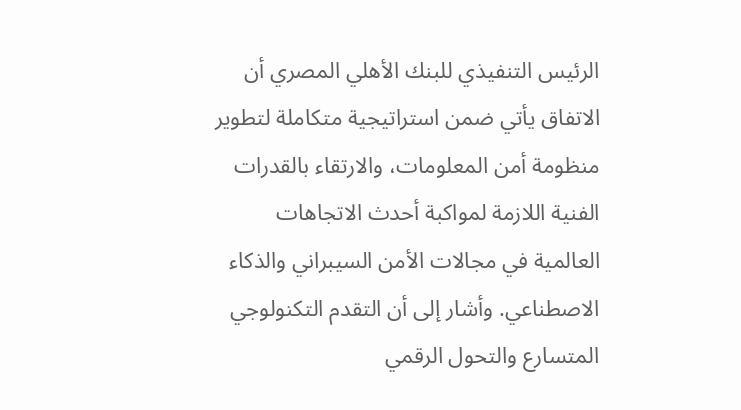الرئيس التنفيذي للبنك الأهلي المصري أن الاتفاق يأتي ضمن استراتيجية متكاملة لتطوير منظومة أمن المعلومات، والارتقاء بالقدرات الفنية اللازمة لمواكبة أحدث الاتجاهات العالمية في مجالات الأمن السيبراني والذكاء الاصطناعي. وأشار إلى أن التقدم التكنولوجي المتسارع والتحول الرقمي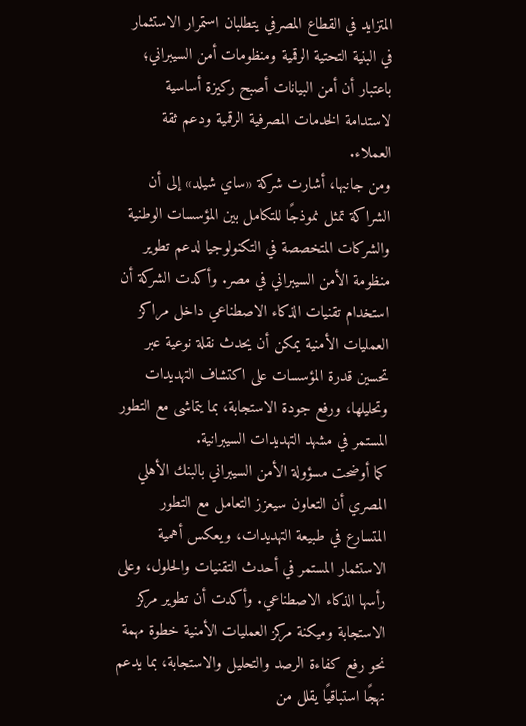المتزايد في القطاع المصرفي يتطلبان استمرار الاستثمار في البنية التحتية الرقمية ومنظومات أمن السيبراني؛ باعتبار أن أمن البيانات أصبح ركيزة أساسية لاستدامة الخدمات المصرفية الرقمية ودعم ثقة العملاء.
ومن جانبها، أشارت شركة «ساي شيلد» إلى أن الشراكة تمثل نموذجًا للتكامل بين المؤسسات الوطنية والشركات المتخصصة في التكنولوجيا لدعم تطوير منظومة الأمن السيبراني في مصر. وأكدت الشركة أن استخدام تقنيات الذكاء الاصطناعي داخل مراكز العمليات الأمنية يمكن أن يحدث نقلة نوعية عبر تحسين قدرة المؤسسات على اكتشاف التهديدات وتحليلها، ورفع جودة الاستجابة، بما يتماشى مع التطور المستمر في مشهد التهديدات السيبرانية.
كما أوضحت مسؤولة الأمن السيبراني بالبنك الأهلي المصري أن التعاون سيعزز التعامل مع التطور المتسارع في طبيعة التهديدات، ويعكس أهمية الاستثمار المستمر في أحدث التقنيات والحلول، وعلى رأسها الذكاء الاصطناعي. وأكدت أن تطوير مركز الاستجابة وميكنة مركز العمليات الأمنية خطوة مهمة نحو رفع كفاءة الرصد والتحليل والاستجابة، بما يدعم نهجًا استباقيًا يقلل من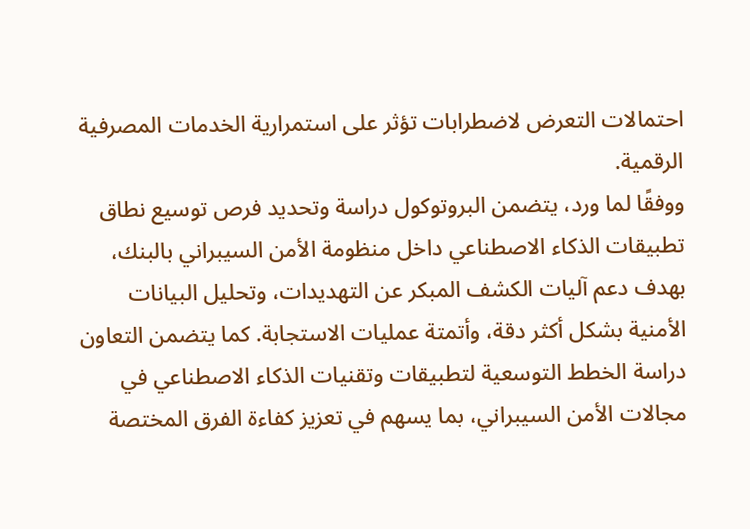احتمالات التعرض لاضطرابات تؤثر على استمرارية الخدمات المصرفية الرقمية.
ووفقًا لما ورد، يتضمن البروتوكول دراسة وتحديد فرص توسيع نطاق تطبيقات الذكاء الاصطناعي داخل منظومة الأمن السيبراني بالبنك، بهدف دعم آليات الكشف المبكر عن التهديدات، وتحليل البيانات الأمنية بشكل أكثر دقة، وأتمتة عمليات الاستجابة. كما يتضمن التعاون دراسة الخطط التوسعية لتطبيقات وتقنيات الذكاء الاصطناعي في مجالات الأمن السيبراني، بما يسهم في تعزيز كفاءة الفرق المختصة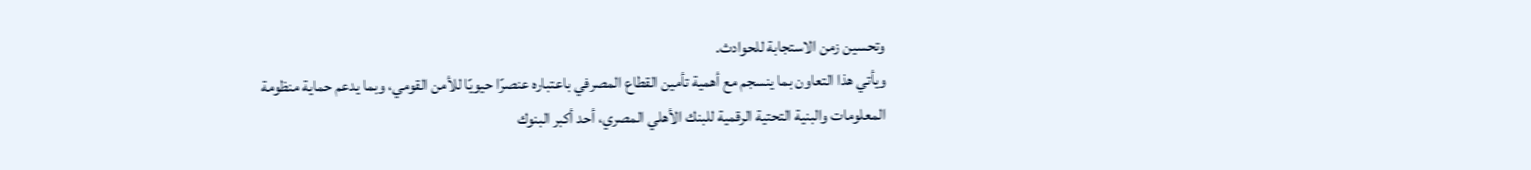وتحسين زمن الاستجابة للحوادث.
ويأتي هذا التعاون بما ينسجم مع أهمية تأمين القطاع المصرفي باعتباره عنصرًا حيويًا للأمن القومي، وبما يدعم حماية منظومة المعلومات والبنية التحتية الرقمية للبنك الأهلي المصري، أحد أكبر البنوك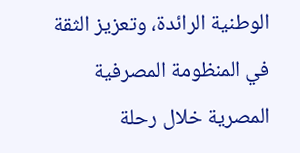الوطنية الرائدة، وتعزيز الثقة في المنظومة المصرفية المصرية خلال رحلة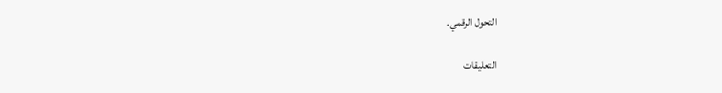التحول الرقمي.

التعليقات